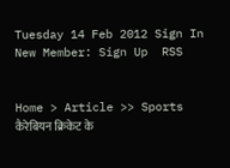Tuesday 14 Feb 2012 Sign In   New Member: Sign Up  RSS


Home > Article >> Sports
कैरेबियन क्रिकेट के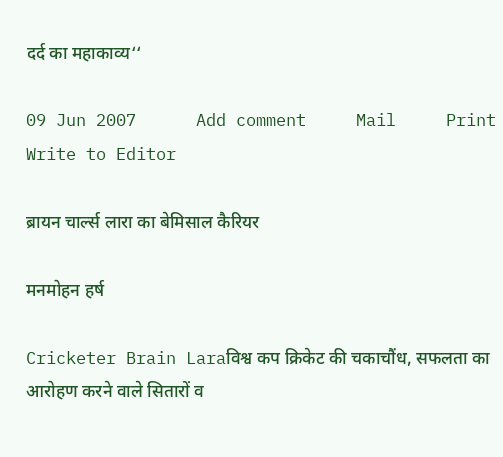दर्द का महाकाव्य‘‘

09 Jun 2007      Add comment     Mail     Print     Write to Editor

ब्रायन चार्ल्स लारा का बेमिसाल कैरियर

मनमोहन हर्ष

Cricketer Brain Laraविश्व कप क्रिकेट की चकाचौंध, सफलता का आरोहण करने वाले सितारों व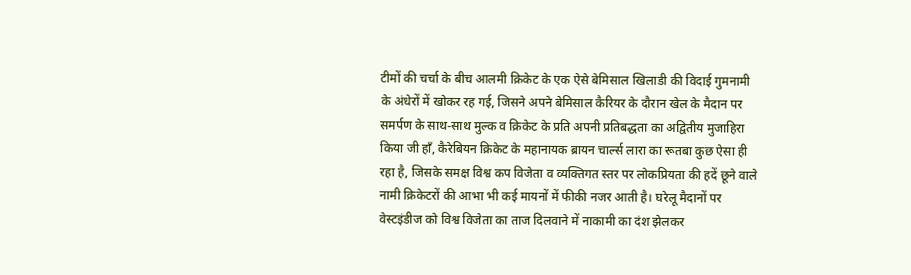टीमों की चर्चा के बीच आलमी क्रिकेट के एक ऐसे बेमिसाल खिलाडी की विदाई गुमनामी के अंधेरों में खोकर रह गई, जिसने अपने बेमिसाल कैरियर के दौरान खेल के मैदान पर समर्पण के साथ-साथ मुल्क व क्रिकेट के प्रति अपनी प्रतिबद्धता का अद्वितीय मुजाहिरा किया जी हाँ, कैरेबियन क्रिकेट के महानायक ब्रायन चार्ल्स लारा का रूतबा कुछ ऐसा ही रहा है, जिसके समक्ष विश्व कप विजेता व व्यक्तिगत स्तर पर लोकप्रियता की हदें छूने वाले नामी क्रिकेटरों की आभा भी कई मायनों में फीकी नजर आती है। घरेलू मैदानों पर वेस्टइंडीज को विश्व विजेता का ताज दिलवाने में नाकामी का दंश झेलकर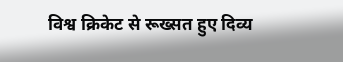विश्व क्रिकेट से रूख्सत हुए दिव्य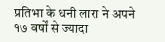प्रतिभा के धनी लारा ने अपने १७ वर्षों से ज्यादा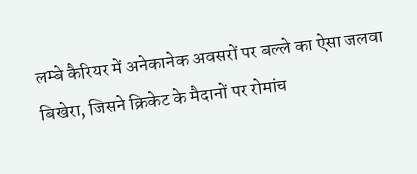लम्बे कैरियर में अनेकानेक अवसरों पर बल्ले का ऐसा जलवा बिखेरा, जिसने क्रिकेट के मैदानों पर रोमांच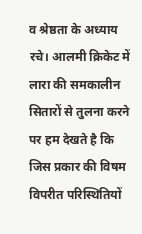व श्रेष्ठता के अध्याय रचे। आलमी क्रिकेट में लारा की समकालीन सितारों से तुलना करने पर हम देखते है कि जिस प्रकार की विषम विपरीत परिस्थितियों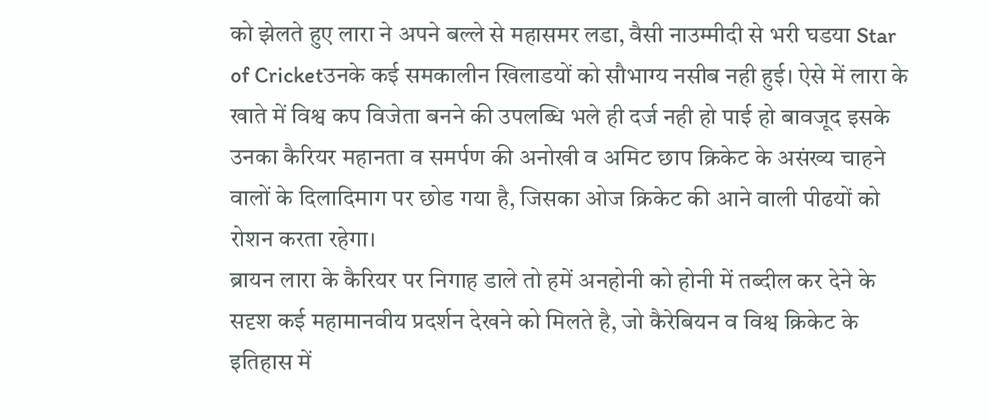को झेलते हुए लारा ने अपने बल्ले से महासमर लडा, वैसी नाउम्मीदी से भरी घडया Star of Cricketउनके कई समकालीन खिलाडयों को सौभाग्य नसीब नही हुई। ऐसे में लारा के खाते में विश्व कप विजेता बनने की उपलब्धि भले ही दर्ज नही हो पाई हो बावजूद इसके उनका कैरियर महानता व समर्पण की अनोखी व अमिट छाप क्रिकेट के असंख्य चाहने वालों के दिलादिमाग पर छोड गया है, जिसका ओज क्रिकेट की आने वाली पीढयों को रोशन करता रहेगा।
ब्रायन लारा के कैरियर पर निगाह डाले तो हमें अनहोनी को होनी में तब्दील कर देने के सदृश कई महामानवीय प्रदर्शन देखने को मिलते है, जो कैरेबियन व विश्व क्रिकेट के इतिहास में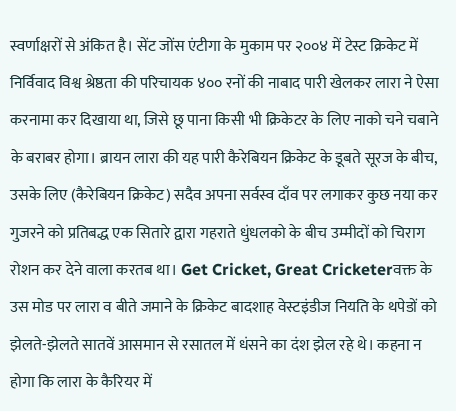स्वर्णाक्षरों से अंकित है। सेंट जोंस एंटीगा के मुकाम पर २००४ में टेस्ट क्रिकेट में निर्विवाद विश्व श्रेष्ठता की परिचायक ४०० रनों की नाबाद पारी खेलकर लारा ने ऐसा करनामा कर दिखाया था, जिसे छू पाना किसी भी क्रिकेटर के लिए नाको चने चबाने के बराबर होगा। ब्रायन लारा की यह पारी कैरेबियन क्रिकेट के डूबते सूरज के बीच, उसके लिए (कैरेबियन क्रिकेट) सदैव अपना सर्वस्व दाँव पर लगाकर कुछ नया कर गुजरने को प्रतिबद्ध एक सितारे द्वारा गहराते धुंधलको के बीच उम्मीदों को चिराग रोशन कर देने वाला करतब था। Get Cricket, Great Cricketerवक्त के उस मोड पर लारा व बीते जमाने के क्रिकेट बादशाह वेस्टइंडीज नियति के थपेडों को झेलते-झेलते सातवें आसमान से रसातल में धंसने का दंश झेल रहे थे। कहना न होगा कि लारा के कैरियर में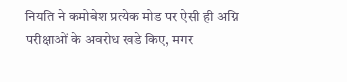नियति ने कमोबेश प्रत्येक मोड पर ऐसी ही अग्नि परीक्षाओं के अवरोध खडे किए, मगर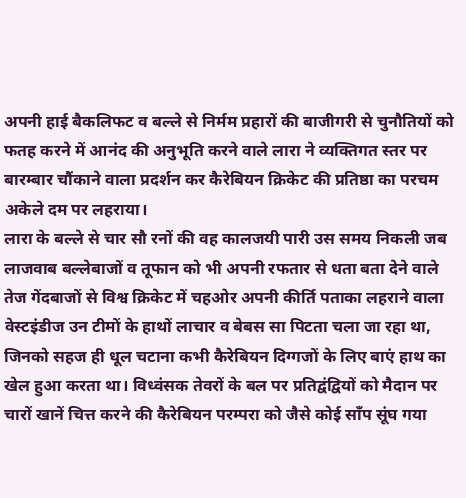अपनी हाई बैकलिफट व बल्ले से निर्मम प्रहारों की बाजीगरी से चुनौतियों को फतह करने में आनंद की अनुभूति करने वाले लारा ने व्यक्तिगत स्तर पर बारम्बार चौंकाने वाला प्रदर्शन कर कैरेबियन क्रिकेट की प्रतिष्ठा का परचम अकेले दम पर लहराया।
लारा के बल्ले से चार सौ रनों की वह कालजयी पारी उस समय निकली जब लाजवाब बल्लेबाजों व तूफान को भी अपनी रफतार से धता बता देने वाले तेज गेंदबाजों से विश्व क्रिकेट में चहओर अपनी कीर्ति पताका लहराने वाला वेस्टइंडीज उन टीमों के हाथों लाचार व बेबस सा पिटता चला जा रहा था, जिनको सहज ही धूल चटाना कभी कैरेबियन दिग्गजों के लिए बाएं हाथ का खेल हुआ करता था। विध्वंसक तेवरों के बल पर प्रतिद्वंद्वियों को मैदान पर चारों खानें चित्त करने की कैरेबियन परम्परा को जैसे कोई साँप सूंघ गया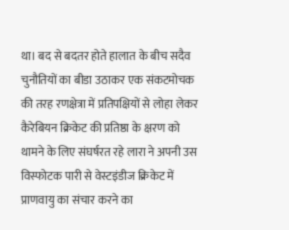था। बद से बदतर होते हालात के बीच सदैव चुनौतियों का बीडा उठाकर एक संकटमोचक की तरह रणक्षेत्रा में प्रतिपक्षियों से लोहा लेकर कैरेबियन क्रिकेट की प्रतिष्ठा के क्षरण को थामने के लिए संघर्षरत रहे लारा ने अपनी उस विस्फोटक पारी से वेस्टइंडीज क्रिकेट में प्राणवायु का संचार करने का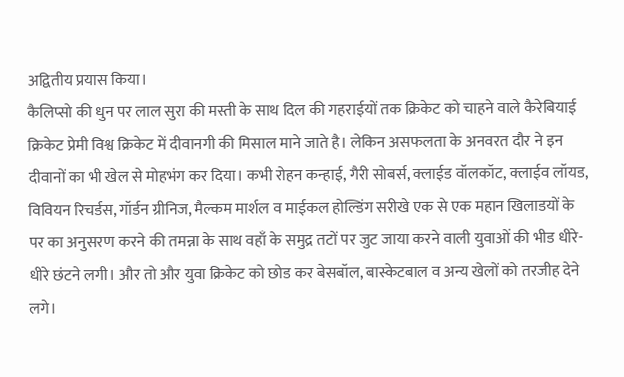अद्वितीय प्रयास किया।
कैलिप्सो की धुन पर लाल सुरा की मस्ती के साथ दिल की गहराईयों तक क्रिकेट को चाहने वाले कैरेबियाई क्रिकेट प्रेमी विश्व क्रिकेट में दीवानगी की मिसाल माने जाते है। लेकिन असफलता के अनवरत दौर ने इन दीवानों का भी खेल से मोहभंग कर दिया। कभी रोहन कन्हाई, गैरी सोबर्स, क्लाईड वॉलकॉट, क्लाईव लॉयड, विवियन रिचर्डस, गॉर्डन ग्रीनिज, मैल्कम मार्शल व माईकल होल्डिंग सरीखे एक से एक महान खिलाडयों के पर का अनुसरण करने की तमन्ना के साथ वहाँ के समुद्र तटों पर जुट जाया करने वाली युवाओं की भीड धीरे-धीरे छंटने लगी। और तो और युवा क्रिकेट को छोड कर बेसबॉल, बास्केटबाल व अन्य खेलों को तरजीह देने लगे।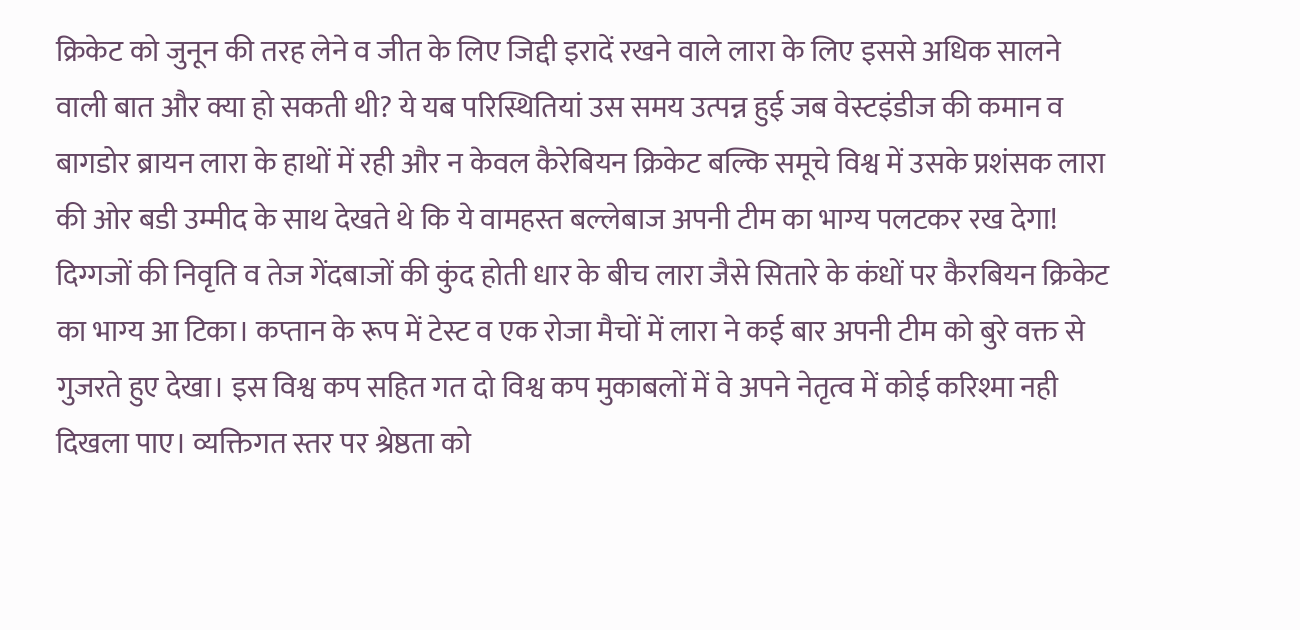क्रिकेट को जुनून की तरह लेने व जीत के लिए जिद्दी इरादें रखने वाले लारा के लिए इससे अधिक सालने वाली बात और क्या हो सकती थी? ये यब परिस्थितियां उस समय उत्पन्न हुई जब वेस्टइंडीज की कमान व बागडोर ब्रायन लारा के हाथों में रही और न केवल कैरेबियन क्रिकेट बल्कि समूचे विश्व में उसके प्रशंसक लारा की ओर बडी उम्मीद के साथ देखते थे कि ये वामहस्त बल्लेबाज अपनी टीम का भाग्य पलटकर रख देगा! दिग्गजों की निवृति व तेज गेंदबाजों की कुंद होती धार के बीच लारा जैसे सितारे के कंधों पर कैरबियन क्रिकेट का भाग्य आ टिका। कप्तान के रूप में टेस्ट व एक रोजा मैचों में लारा ने कई बार अपनी टीम को बुरे वक्त से गुजरते हुए देखा। इस विश्व कप सहित गत दो विश्व कप मुकाबलों में वे अपने नेतृत्व में कोई करिश्मा नही दिखला पाए। व्यक्तिगत स्तर पर श्रेष्ठता को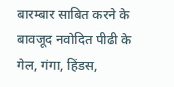बारम्बार साबित करने के बावजूद नवोदित पीढी के गेल, गंगा, हिंडस,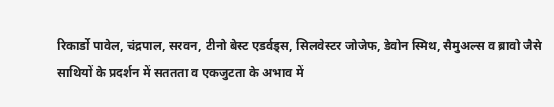रिकार्डो पावेल, चंद्रपाल, सरवन, टीनो बेस्ट एडर्वड्स, सिलवेस्टर जोजेफ, डेवोन स्मिथ, सैमुअल्स व ब्रावो जैसे साथियों के प्रदर्शन में सततता व एकजुटता के अभाव में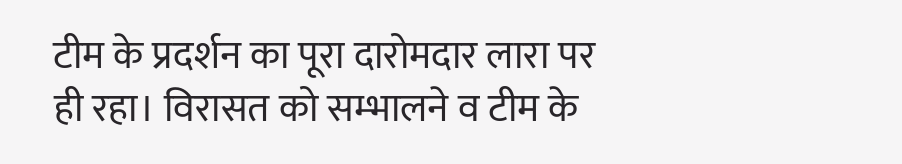टीम के प्रदर्शन का पूरा दारोमदार लारा पर ही रहा। विरासत को सम्भालने व टीम के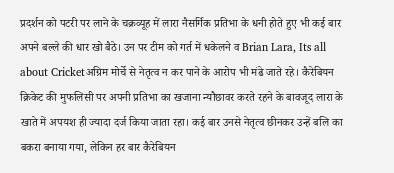प्रदर्शन को पटरी पर लाने के चक्रव्यूह में लारा नैसर्गिक प्रतिभा के धनी होते हुए भी कई बार अपने बल्ले की धार खो बैठे। उन पर टीम को गर्त में धकेलने व Brian Lara, Its all about Cricketअग्रिम मोर्चे से नेतृत्व न कर पाने के आरोप भी मंढे जाते रहे। कैरेबियन क्रिकेट की मुफलिसी पर अपनी प्रतिभा का खजाना न्यौछावर करते रहने के बावजूद लारा के खाते में अपयश ही ज्यादा दर्ज किया जाता रहा। कई बार उनसे नेतृत्व छीनकर उन्हें बलि का बकरा बनाया गया, लेकिन हर बार कैरेबियन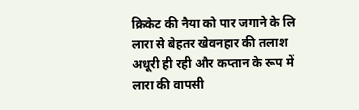क्रिकेट की नैया को पार जगाने के लि लारा से बेहतर खेवनहार की तलाश अधूरी ही रही और कप्तान के रूप में लारा की वापसी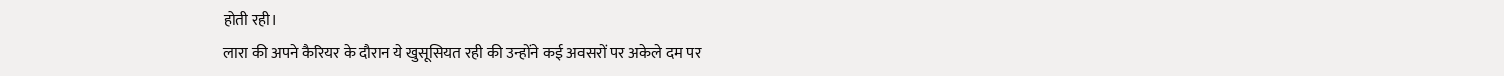होती रही।
लारा की अपने कैरियर के दौरान ये खुसूसियत रही की उन्होंने कई अवसरों पर अकेले दम पर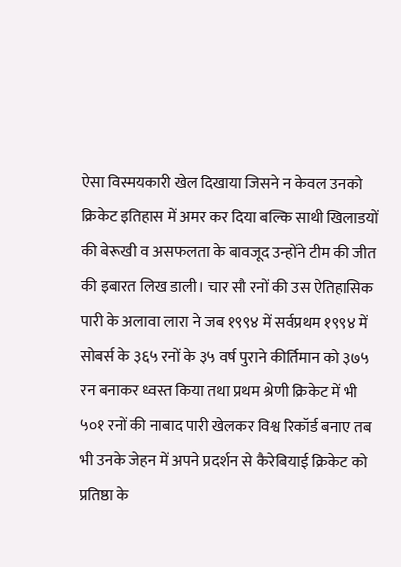ऐसा विस्मयकारी खेल दिखाया जिसने न केवल उनको क्रिकेट इतिहास में अमर कर दिया बल्कि साथी खिलाडयों की बेरूखी व असफलता के बावजूद उन्होंने टीम की जीत की इबारत लिख डाली। चार सौ रनों की उस ऐतिहासिक पारी के अलावा लारा ने जब १९९४ में सर्वप्रथम १९९४ में सोबर्स के ३६५ रनों के ३५ वर्ष पुराने कीर्तिमान को ३७५ रन बनाकर ध्वस्त किया तथा प्रथम श्रेणी क्रिकेट में भी ५०१ रनों की नाबाद पारी खेलकर विश्व रिकॉर्ड बनाए तब भी उनके जेहन में अपने प्रदर्शन से कैरेबियाई क्रिकेट को प्रतिष्ठा के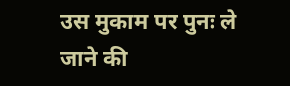उस मुकाम पर पुनः ले जाने की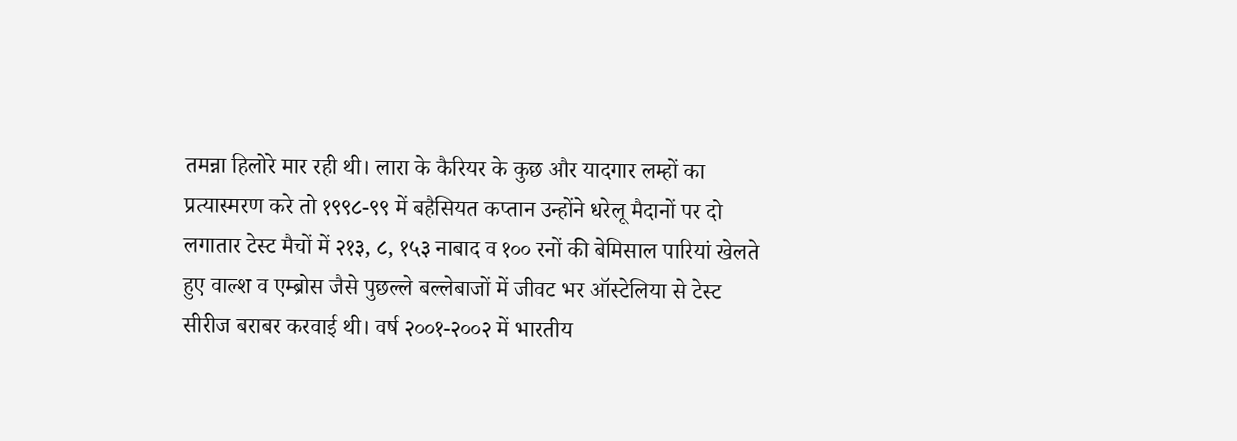तमन्ना हिलोरे मार रही थी। लारा के कैरियर के कुछ और यादगार लम्हों का प्रत्यास्मरण करे तो १९९८-९९ में बहैसियत कप्तान उन्होंने धरेलू मैदानों पर दो लगातार टेस्ट मैचों में २१३, ८, १५३ नाबाद व १०० रनों की बेमिसाल पारियां खेलते हुए वाल्श व एम्ब्रोस जैसे पुछल्ले बल्लेबाजों में जीवट भर ऑस्टेलिया से टेस्ट सीरीज बराबर करवाई थी। वर्ष २००१-२००२ में भारतीय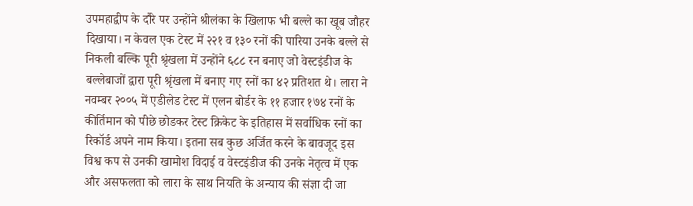उपमहाद्वीप के दौरे पर उन्होंने श्रीलंका के खिलाफ भी बल्ले का खूब जौहर दिखाया। न केवल एक टेस्ट में २२१ व १३० रनों की पारिया उनके बल्ले से निकली बल्कि पूरी श्रृंखला में उन्होंने ६८८ रन बनाए जो वेस्टइंडीज के बल्लेबाजों द्वारा पूरी श्रृंखला में बनाए गए रनों का ४२ प्रतिशत थे। लारा ने नवम्बर २००५ में एडीलेड टेस्ट में एलन बोर्डर के ११ हजार १७४ रनों के कीर्तिमान को पीछे छोडकर टेस्ट क्रिकेट के इतिहास में सर्वाधिक रनों का रिकॉर्ड अपने नाम किया। इतना सब कुछ अर्जित करने के बावजूद इस विश्व कप से उनकी खामोश विदाई व वेस्टइंडीज की उनके नेतृत्व में एक और असफलता को लारा के साथ नियति के अन्याय की संज्ञा दी जा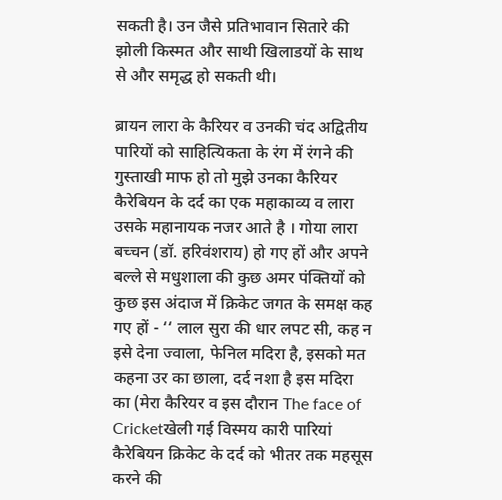सकती है। उन जैसे प्रतिभावान सितारे की झोली किस्मत और साथी खिलाडयों के साथ से और समृद्ध हो सकती थी।

ब्रायन लारा के कैरियर व उनकी चंद अद्वितीय पारियों को साहित्यिकता के रंग में रंगने की गुस्ताखी माफ हो तो मुझे उनका कैरियर कैरेबियन के दर्द का एक महाकाव्य व लारा उसके महानायक नजर आते है । गोया लारा बच्चन (डॉ. हरिवंशराय) हो गए हों और अपने बल्ले से मधुशाला की कुछ अमर पंक्तियों को कुछ इस अंदाज में क्रिकेट जगत के समक्ष कह गए हों - ‘‘ लाल सुरा की धार लपट सी, कह न इसे देना ज्वाला, फेनिल मदिरा है, इसको मत कहना उर का छाला, दर्द नशा है इस मदिरा का (मेरा कैरियर व इस दौरान The face of Cricketखेली गई विस्मय कारी पारियां कैरेबियन क्रिकेट के दर्द को भीतर तक महसूस करने की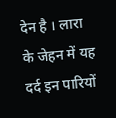देन है । लारा के जेहन में यह दर्द इन पारियों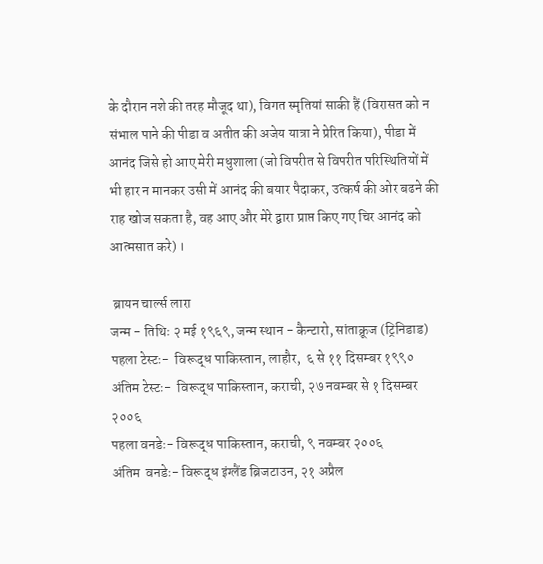के दौरान नशे की तरह मौजूद था), विगत स्मृतियां साकी हैं (विरासत को न संभाल पाने की पीडा व अतीत की अजेय यात्रा ने प्रेरित किया), पीडा में आनंद जिसे हो आए मेरी मधुशाला (जो विपरीत से विपरीत परिस्थितियों में भी हार न मानकर उसी में आनंद की बयार पैदाकर, उत्कर्ष की ओर बढने की राह खोज सकता है, वह आए और मेरे द्वारा प्राप्त किए गए चिर आनंद को आत्मसात करे) ।

 ब्रायन चार्ल्स लारा
जन्म - तिथिः २ मई १९६९, जन्म स्थान - कैन्टारो, सांताक्रूज (ट्रिनिडाड)
पहला टेस्टः-  विरूद्ध पाकिस्तान, लाहौर,  ६ से ११ दिसम्बर १९९०
अंतिम टेस्टः-  विरूद्ध पाकिस्तान, कराची, २७ नवम्बर से १ दिसम्बर २००६
पहला वनडेः- विरूद्ध पाकिस्तान, कराची, ९ नवम्बर २००६
अंतिम  वनडेः- विरूद्ध इंग्लैंड ब्रिजटाउन, २१ अप्रैल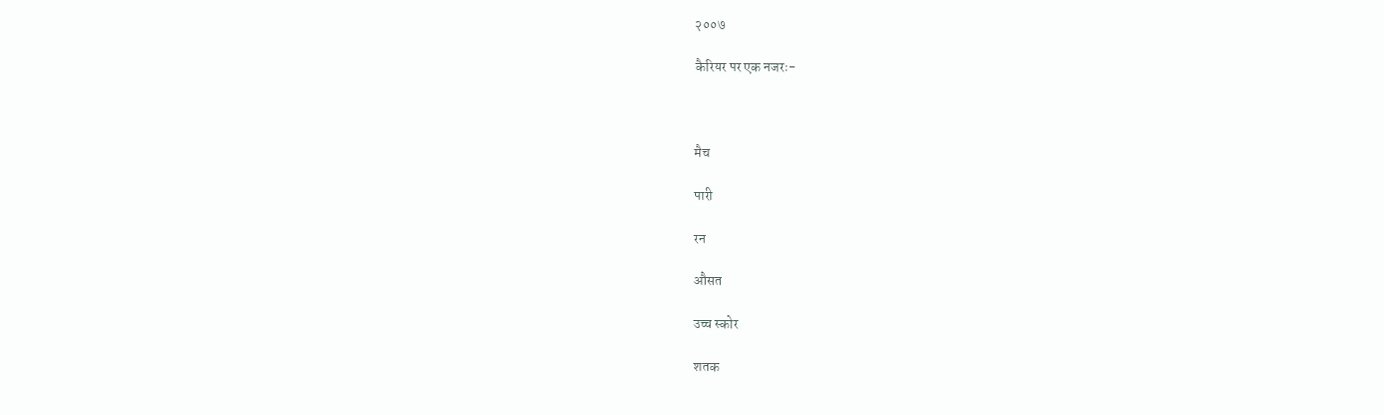२००७

कैरियर पर एक नजरः-



मैच

पारी

रन

औसत

उच्च स्कोर

शतक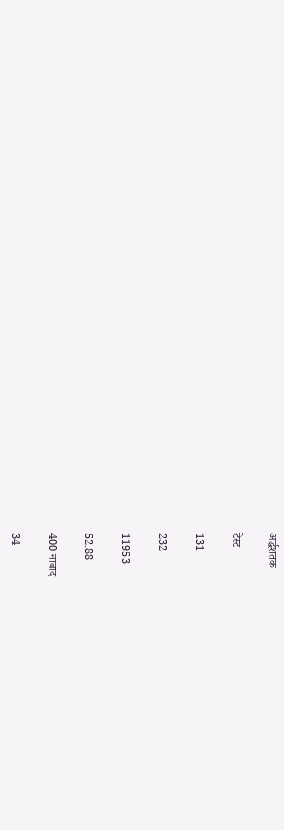अर्द्धशतक

टेस्ट

131

232

11953

52.88

400 नाबाद

34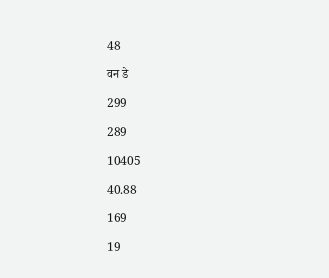48

वन डे

299

289

10405

40.88

169

19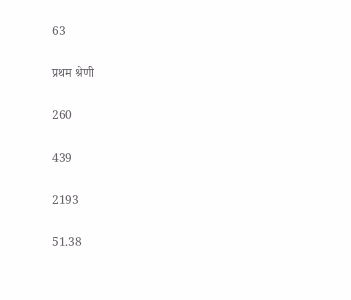63

प्रथम श्रेणी

260

439

2193

51.38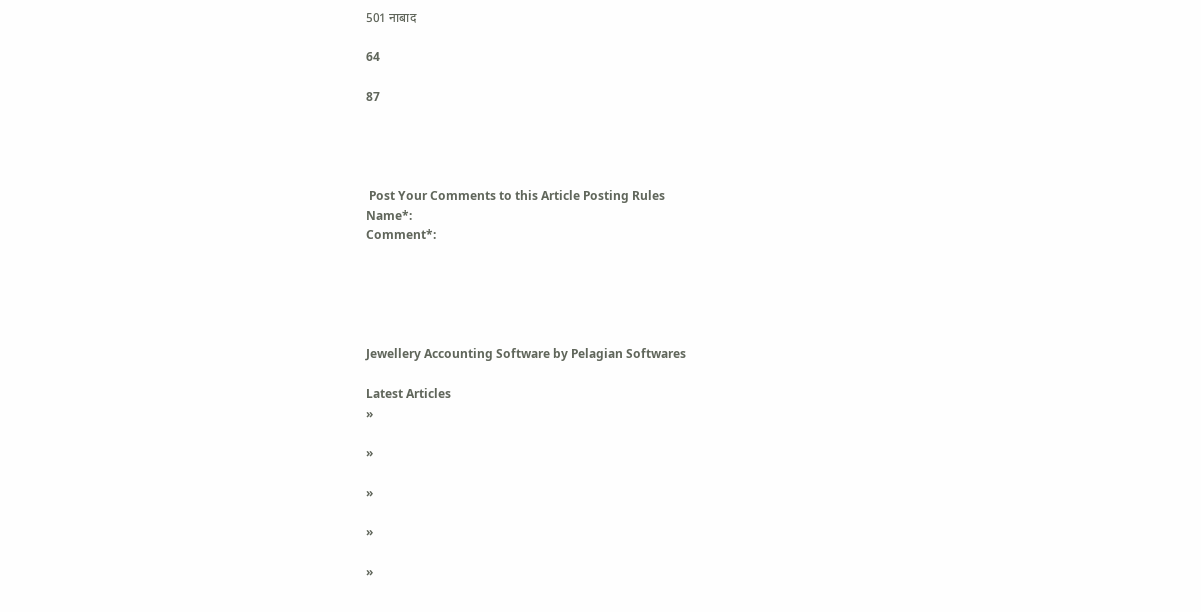501 नाबाद

64

87




 Post Your Comments to this Article Posting Rules
Name*:
Comment*:





Jewellery Accounting Software by Pelagian Softwares

Latest Articles
»

»

»

»

»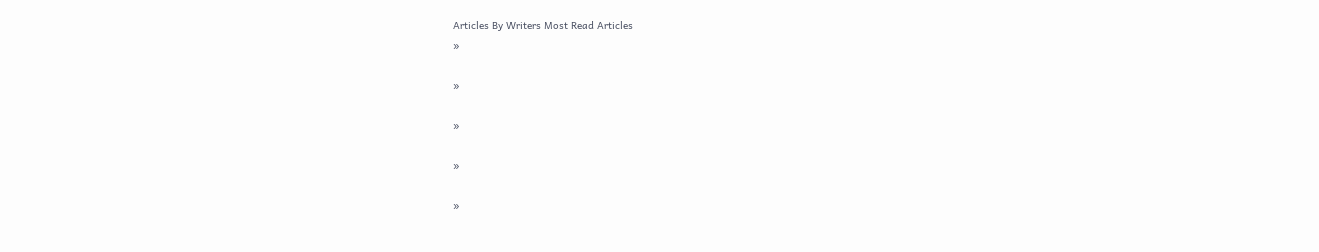Articles By Writers Most Read Articles
»

»

»

»

»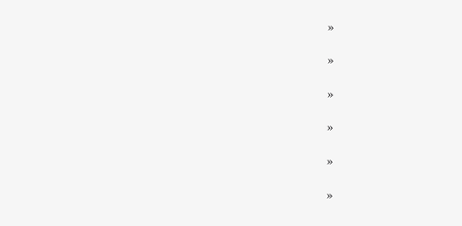»

»

»

»

»

»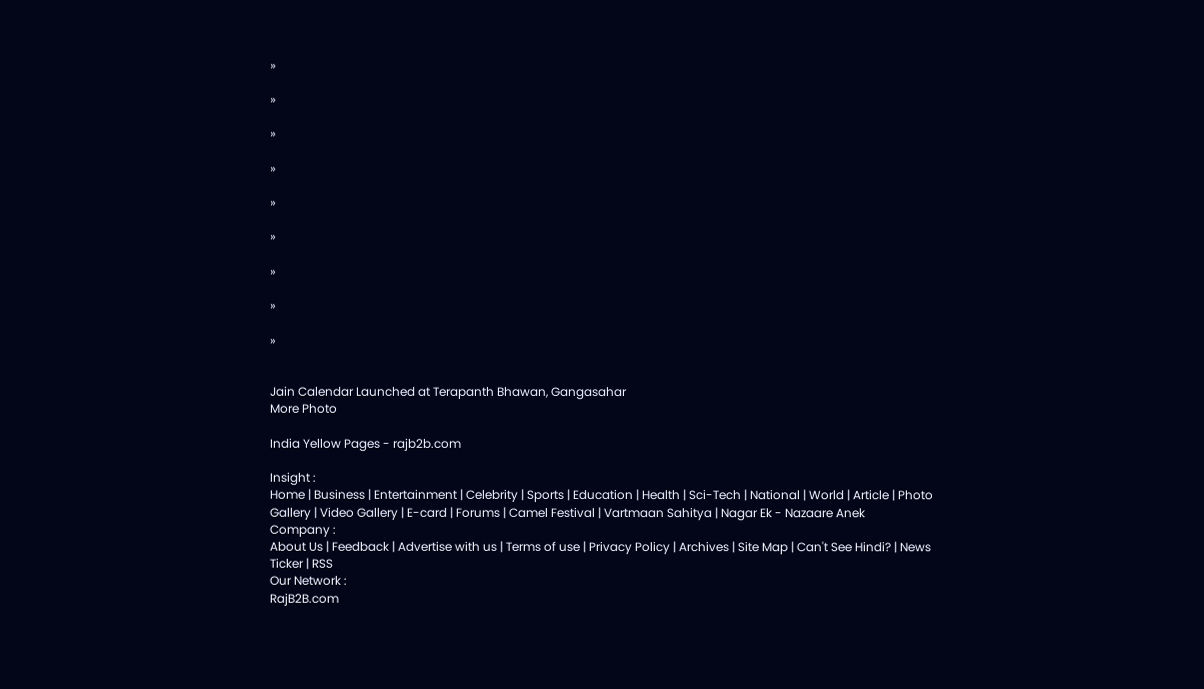»

»

»

»

»

»

»

»

»


Jain Calendar Launched at Terapanth Bhawan, Gangasahar
More Photo

India Yellow Pages - rajb2b.com

Insight :
Home | Business | Entertainment | Celebrity | Sports | Education | Health | Sci-Tech | National | World | Article | Photo Gallery | Video Gallery | E-card | Forums | Camel Festival | Vartmaan Sahitya | Nagar Ek - Nazaare Anek
Company :
About Us | Feedback | Advertise with us | Terms of use | Privacy Policy | Archives | Site Map | Can't See Hindi? | News Ticker | RSS
Our Network :
RajB2B.com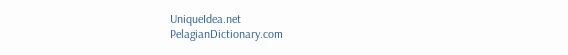UniqueIdea.net
PelagianDictionary.com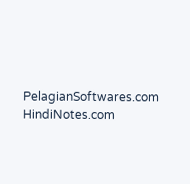PelagianSoftwares.com
HindiNotes.com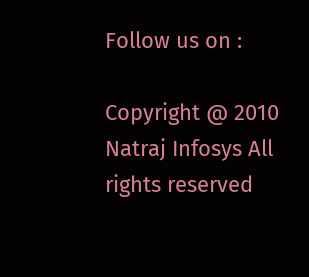Follow us on :

Copyright @ 2010 Natraj Infosys All rights reserved